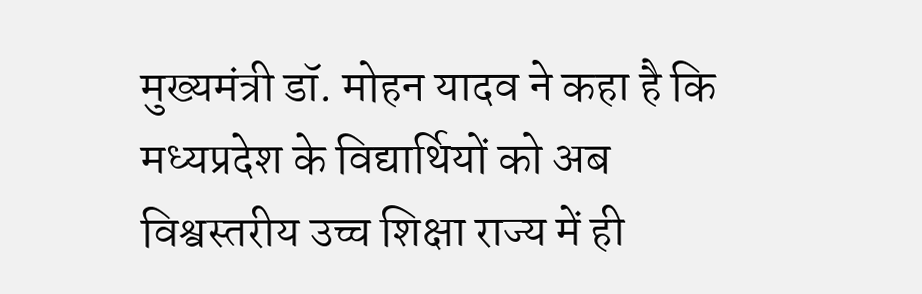मुख्यमंत्री डॉ. मोहन यादव ने कहा है कि मध्यप्रदेश के विद्यार्थियों को अब विश्वस्तरीय उच्च शिक्षा राज्य में ही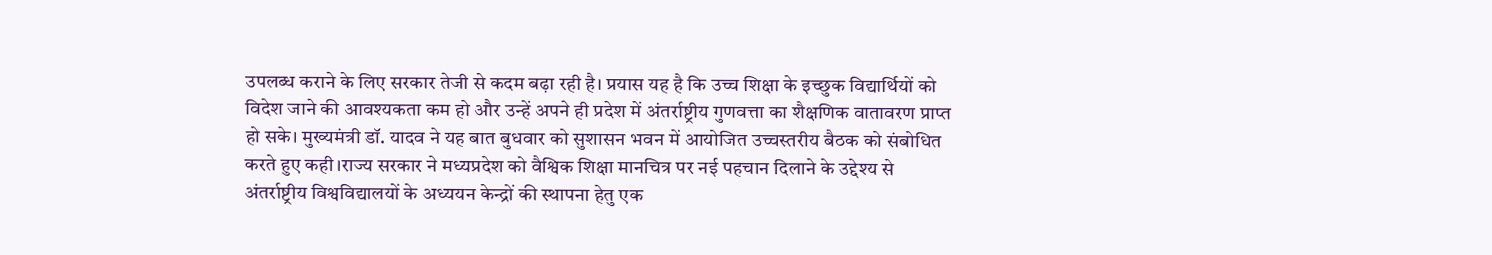उपलब्ध कराने के लिए सरकार तेजी से कदम बढ़ा रही है। प्रयास यह है कि उच्च शिक्षा के इच्छुक विद्यार्थियों को विदेश जाने की आवश्यकता कम हो और उन्हें अपने ही प्रदेश में अंतर्राष्ट्रीय गुणवत्ता का शैक्षणिक वातावरण प्राप्त हो सके। मुख्यमंत्री डॉ. यादव ने यह बात बुधवार को सुशासन भवन में आयोजित उच्चस्तरीय बैठक को संबोधित करते हुए कही।राज्य सरकार ने मध्यप्रदेश को वैश्विक शिक्षा मानचित्र पर नई पहचान दिलाने के उद्देश्य से अंतर्राष्ट्रीय विश्वविद्यालयों के अध्ययन केन्द्रों की स्थापना हेतु एक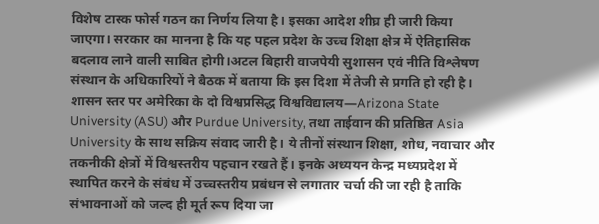विशेष टास्क फोर्स गठन का निर्णय लिया है। इसका आदेश शीघ्र ही जारी किया जाएगा। सरकार का मानना है कि यह पहल प्रदेश के उच्च शिक्षा क्षेत्र में ऐतिहासिक बदलाव लाने वाली साबित होगी।अटल बिहारी वाजपेयी सुशासन एवं नीति विश्लेषण संस्थान के अधिकारियों ने बैठक में बताया कि इस दिशा में तेजी से प्रगति हो रही है। शासन स्तर पर अमेरिका के दो विश्वप्रसिद्ध विश्वविद्यालय—Arizona State University (ASU) और Purdue University, तथा ताईवान की प्रतिष्ठित Asia University के साथ सक्रिय संवाद जारी है। ये तीनों संस्थान शिक्षा, शोध, नवाचार और तकनीकी क्षेत्रों में विश्वस्तरीय पहचान रखते हैं। इनके अध्ययन केन्द्र मध्यप्रदेश में स्थापित करने के संबंध में उच्चस्तरीय प्रबंधन से लगातार चर्चा की जा रही है ताकि संभावनाओं को जल्द ही मूर्त रूप दिया जा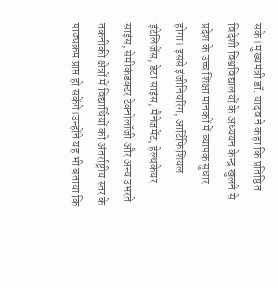सके।मुख्यमंत्री डॉ. यादव ने कहा कि प्रतिष्ठित विदेशी विश्वविद्यालयों के अध्ययन केन्द्र खुलने से प्रदेश के उच्च शिक्षा मानकों में व्यापक सुधार होगा। इससे इंजीनियरिंग, आर्टिफिशियल इंटेलिजेंस, डेटा साइंस, मैनेजमेंट, हेल्थकेयर साइंस, सेमीकंडक्टर टेक्नोलॉजी और अन्य उभरते तकनीकी क्षेत्रों में विद्यार्थियों को अंतर्राष्ट्रीय स्तर के पाठ्यक्रम प्राप्त हो सकेंगे।उन्होंने यह भी बताया कि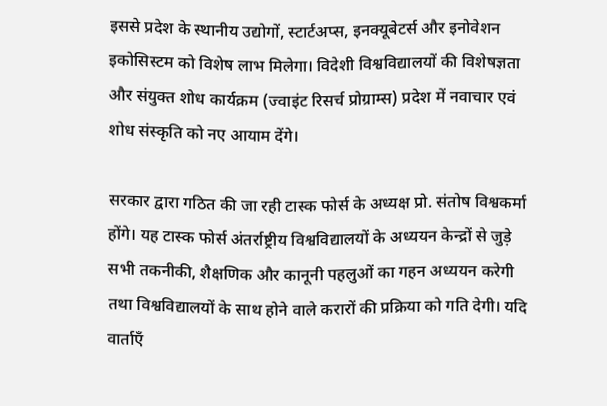इससे प्रदेश के स्थानीय उद्योगों, स्टार्टअप्स, इनक्यूबेटर्स और इनोवेशन इकोसिस्टम को विशेष लाभ मिलेगा। विदेशी विश्वविद्यालयों की विशेषज्ञता और संयुक्त शोध कार्यक्रम (ज्वाइंट रिसर्च प्रोग्राम्स) प्रदेश में नवाचार एवं शोध संस्कृति को नए आयाम देंगे।

सरकार द्वारा गठित की जा रही टास्क फोर्स के अध्यक्ष प्रो. संतोष विश्वकर्मा होंगे। यह टास्क फोर्स अंतर्राष्ट्रीय विश्वविद्यालयों के अध्ययन केन्द्रों से जुड़े सभी तकनीकी, शैक्षणिक और कानूनी पहलुओं का गहन अध्ययन करेगी तथा विश्वविद्यालयों के साथ होने वाले करारों की प्रक्रिया को गति देगी। यदि वार्ताएँ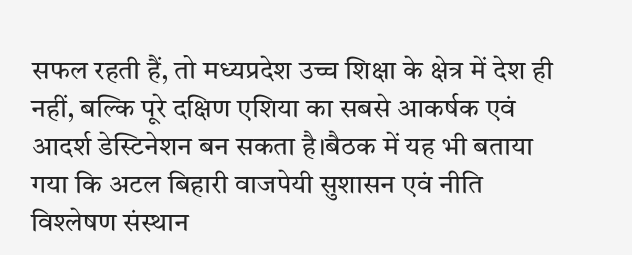सफल रहती हैं, तो मध्यप्रदेश उच्च शिक्षा के क्षेत्र में देश ही नहीं, बल्कि पूरे दक्षिण एशिया का सबसे आकर्षक एवं आदर्श डेस्टिनेशन बन सकता है।बैठक में यह भी बताया गया कि अटल बिहारी वाजपेयी सुशासन एवं नीति विश्लेषण संस्थान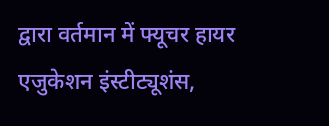द्वारा वर्तमान में फ्यूचर हायर एजुकेशन इंस्टीट्यूशंस,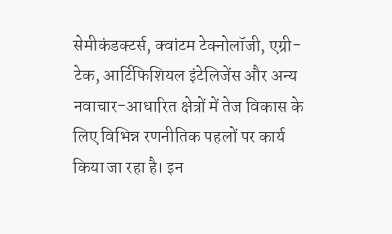सेमीकंडक्टर्स, क्वांटम टेक्नोलॉजी, एग्री-टेक, आर्टिफिशियल इंटेलिजेंस और अन्य नवाचार-आधारित क्षेत्रों में तेज विकास के लिए विभिन्न रणनीतिक पहलों पर कार्य किया जा रहा है। इन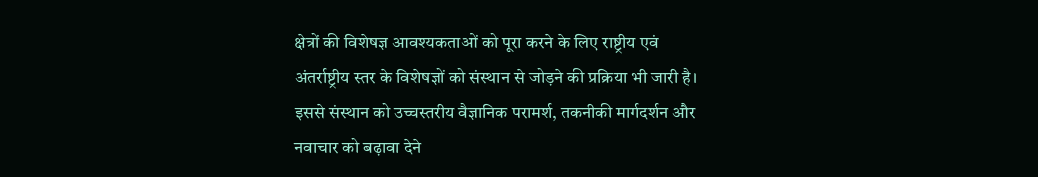क्षेत्रों की विशेषज्ञ आवश्यकताओं को पूरा करने के लिए राष्ट्रीय एवं अंतर्राष्ट्रीय स्तर के विशेषज्ञों को संस्थान से जोड़ने की प्रक्रिया भी जारी है। इससे संस्थान को उच्चस्तरीय वैज्ञानिक परामर्श, तकनीकी मार्गदर्शन और नवाचार को बढ़ावा देने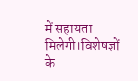में सहायता मिलेगी।विशेषज्ञों के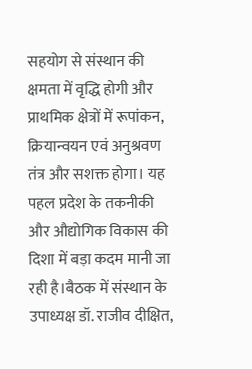सहयोग से संस्थान की क्षमता में वृद्धि होगी और प्राथमिक क्षेत्रों में रूपांकन, क्रियान्वयन एवं अनुश्रवण तंत्र और सशक्त होगा। यह पहल प्रदेश के तकनीकी और औद्योगिक विकास की दिशा में बड़ा कदम मानी जा रही है।बैठक में संस्थान के उपाध्यक्ष डॉ. राजीव दीक्षित,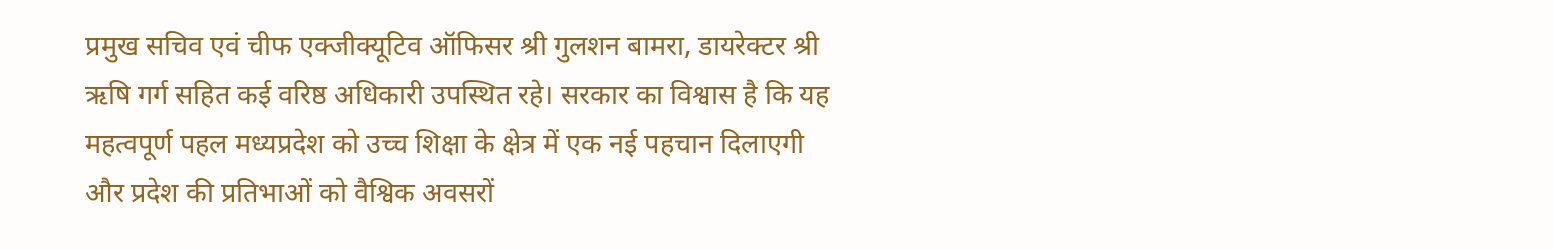प्रमुख सचिव एवं चीफ एक्जीक्यूटिव ऑफिसर श्री गुलशन बामरा, डायरेक्टर श्री ऋषि गर्ग सहित कई वरिष्ठ अधिकारी उपस्थित रहे। सरकार का विश्वास है कि यह महत्वपूर्ण पहल मध्यप्रदेश को उच्च शिक्षा के क्षेत्र में एक नई पहचान दिलाएगी और प्रदेश की प्रतिभाओं को वैश्विक अवसरों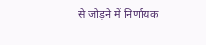से जोड़ने में निर्णायक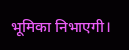भूमिका निभाएगी।